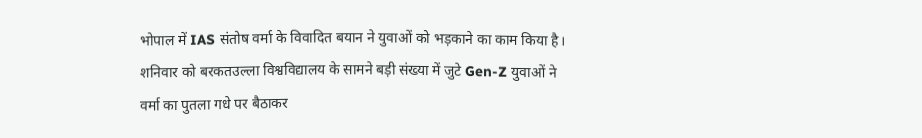भोपाल में IAS संतोष वर्मा के विवादित बयान ने युवाओं को भड़काने का काम किया है। शनिवार को बरकतउल्ला विश्वविद्यालय के सामने बड़ी संख्या में जुटे Gen-Z युवाओं ने वर्मा का पुतला गधे पर बैठाकर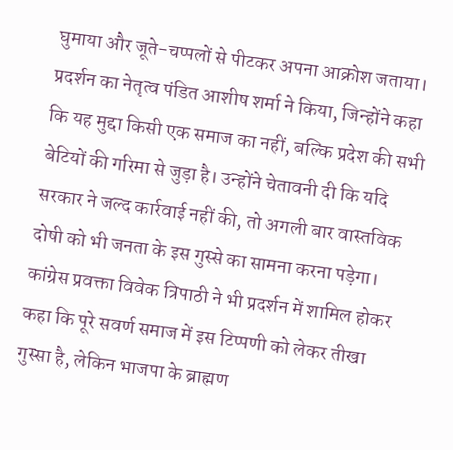घुमाया और जूते-चप्पलों से पीटकर अपना आक्रोश जताया। प्रदर्शन का नेतृत्व पंडित आशीष शर्मा ने किया, जिन्होंने कहा कि यह मुद्दा किसी एक समाज का नहीं, बल्कि प्रदेश की सभी बेटियों की गरिमा से जुड़ा है। उन्होंने चेतावनी दी कि यदि सरकार ने जल्द कार्रवाई नहीं की, तो अगली बार वास्तविक दोषी को भी जनता के इस गुस्से का सामना करना पड़ेगा।
कांग्रेस प्रवक्ता विवेक त्रिपाठी ने भी प्रदर्शन में शामिल होकर कहा कि पूरे सवर्ण समाज में इस टिप्पणी को लेकर तीखा गुस्सा है, लेकिन भाजपा के ब्राह्मण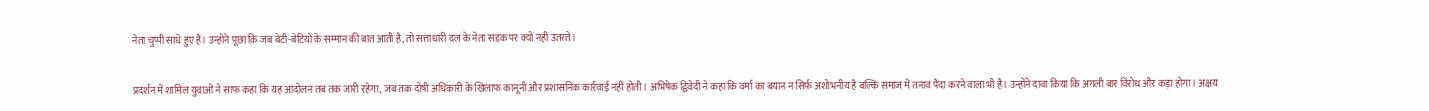नेता चुप्पी साधे हुए हैं। उन्होंने पूछा कि जब बेटी-बेटियों के सम्मान की बात आती है, तो सत्ताधारी दल के नेता सड़क पर क्यों नहीं उतरते।

प्रदर्शन में शामिल युवाओं ने साफ कहा कि यह आंदोलन तब तक जारी रहेगा, जब तक दोषी अधिकारी के खिलाफ कानूनी और प्रशासनिक कार्रवाई नहीं होती। अभिषेक द्विवेदी ने कहा कि वर्मा का बयान न सिर्फ अशोभनीय है बल्कि समाज में तनाव पैदा करने वाला भी है। उन्होंने दावा किया कि अगली बार विरोध और कड़ा होगा। अक्षय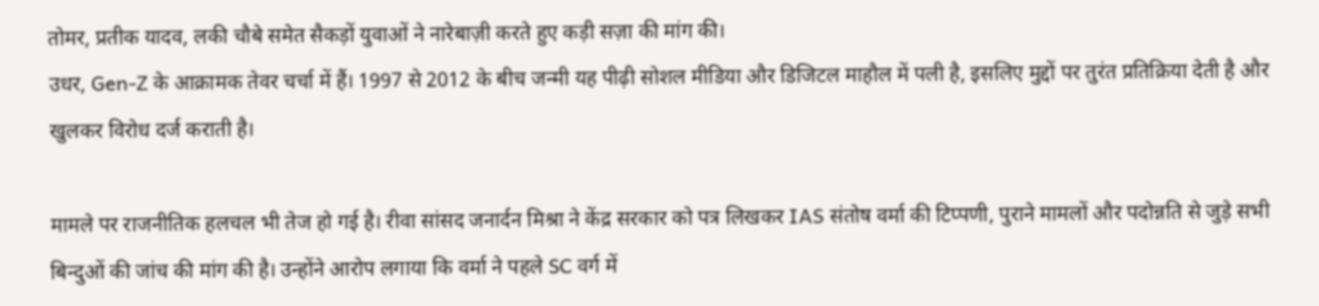तोमर, प्रतीक यादव, लकी चौबे समेत सैकड़ों युवाओं ने नारेबाज़ी करते हुए कड़ी सज़ा की मांग की।
उधर, Gen-Z के आक्रामक तेवर चर्चा में हैं। 1997 से 2012 के बीच जन्मी यह पीढ़ी सोशल मीडिया और डिजिटल माहौल में पली है, इसलिए मुद्दों पर तुरंत प्रतिक्रिया देती है और खुलकर विरोध दर्ज कराती है।

मामले पर राजनीतिक हलचल भी तेज हो गई है। रीवा सांसद जनार्दन मिश्रा ने केंद्र सरकार को पत्र लिखकर IAS संतोष वर्मा की टिप्पणी, पुराने मामलों और पदोन्नति से जुड़े सभी बिन्दुओं की जांच की मांग की है। उन्होंने आरोप लगाया कि वर्मा ने पहले SC वर्ग में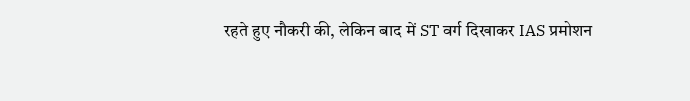रहते हुए नौकरी की, लेकिन बाद में ST वर्ग दिखाकर IAS प्रमोशन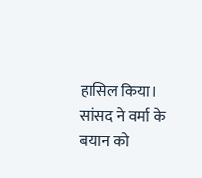हासिल किया। सांसद ने वर्मा के बयान को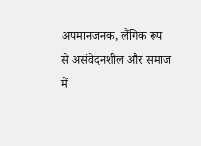अपमानजनक, लैंगिक रूप से असंवेदनशील और समाज में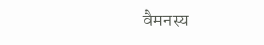वैमनस्य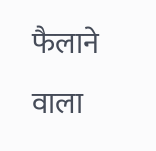फैलाने वाला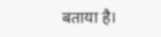बताया है।